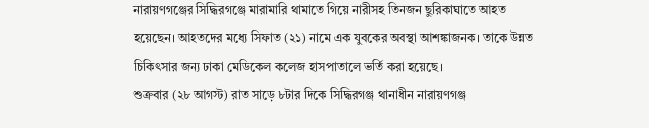নারায়ণগঞ্জের সিদ্ধিরগঞ্জে মারামারি থামাতে গিয়ে নারীসহ তিনজন ছুরিকাঘাতে আহত হয়েছেন। আহতদের মধ্যে সিফাত (২১) নামে এক যুবকের অবস্থা আশঙ্কাজনক। তাকে উন্নত চিকিৎসার জন্য ঢাকা মেডিকেল কলেজ হাসপাতালে ভর্তি করা হয়েছে।
শুক্রবার (২৮ আগস্ট) রাত সাড়ে ৮টার দিকে সিদ্ধিরগঞ্জ থানাধীন নারায়ণগঞ্জ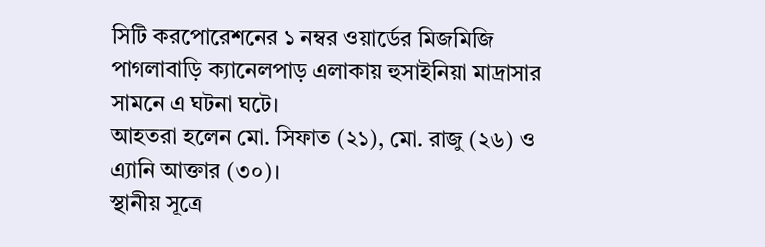সিটি করপোরেশনের ১ নম্বর ওয়ার্ডের মিজমিজি পাগলাবাড়ি ক্যানেলপাড় এলাকায় হুসাইনিয়া মাদ্রাসার সামনে এ ঘটনা ঘটে।
আহতরা হলেন মো. সিফাত (২১), মো. রাজু (২৬) ও এ্যানি আক্তার (৩০)।
স্থানীয় সূত্রে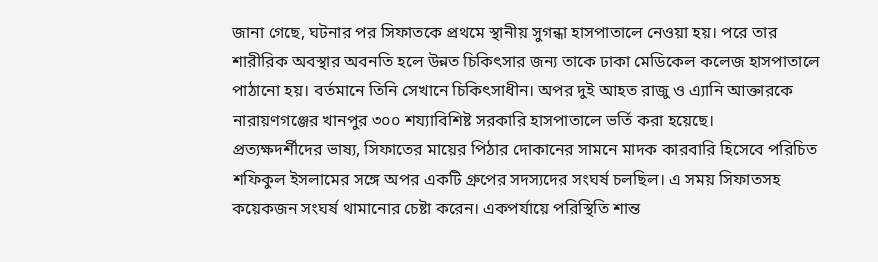জানা গেছে, ঘটনার পর সিফাতকে প্রথমে স্থানীয় সুগন্ধা হাসপাতালে নেওয়া হয়। পরে তার শারীরিক অবস্থার অবনতি হলে উন্নত চিকিৎসার জন্য তাকে ঢাকা মেডিকেল কলেজ হাসপাতালে পাঠানো হয়। বর্তমানে তিনি সেখানে চিকিৎসাধীন। অপর দুই আহত রাজু ও এ্যানি আক্তারকে নারায়ণগঞ্জের খানপুর ৩০০ শয্যাবিশিষ্ট সরকারি হাসপাতালে ভর্তি করা হয়েছে।
প্রত্যক্ষদর্শীদের ভাষ্য, সিফাতের মায়ের পিঠার দোকানের সামনে মাদক কারবারি হিসেবে পরিচিত শফিকুল ইসলামের সঙ্গে অপর একটি গ্রুপের সদস্যদের সংঘর্ষ চলছিল। এ সময় সিফাতসহ কয়েকজন সংঘর্ষ থামানোর চেষ্টা করেন। একপর্যায়ে পরিস্থিতি শান্ত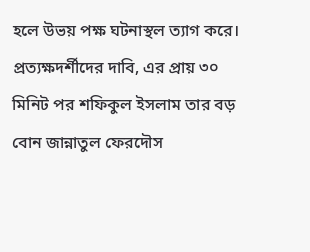হলে উভয় পক্ষ ঘটনাস্থল ত্যাগ করে।
প্রত্যক্ষদর্শীদের দাবি, এর প্রায় ৩০ মিনিট পর শফিকুল ইসলাম তার বড় বোন জান্নাতুল ফেরদৌস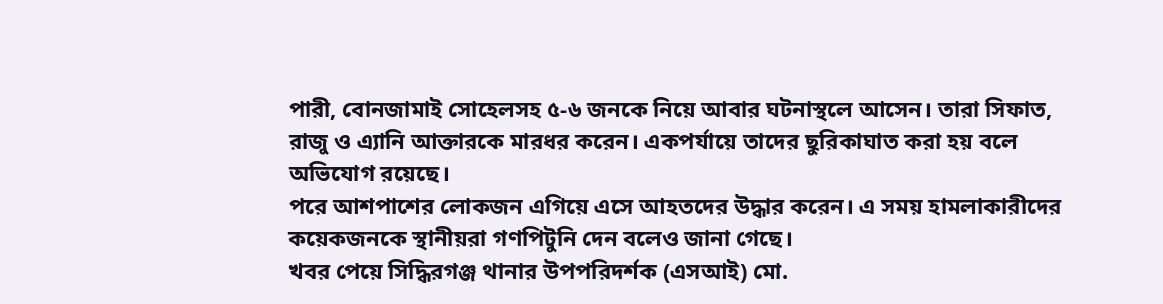পারী, বোনজামাই সোহেলসহ ৫-৬ জনকে নিয়ে আবার ঘটনাস্থলে আসেন। তারা সিফাত, রাজু ও এ্যানি আক্তারকে মারধর করেন। একপর্যায়ে তাদের ছুরিকাঘাত করা হয় বলে অভিযোগ রয়েছে।
পরে আশপাশের লোকজন এগিয়ে এসে আহতদের উদ্ধার করেন। এ সময় হামলাকারীদের কয়েকজনকে স্থানীয়রা গণপিটুনি দেন বলেও জানা গেছে।
খবর পেয়ে সিদ্ধিরগঞ্জ থানার উপপরিদর্শক (এসআই) মো.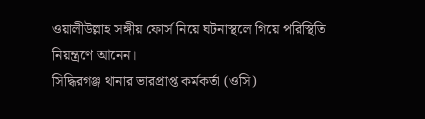ওয়ালীউল্লাহ সঙ্গীয় ফোর্স নিয়ে ঘটনাস্থলে গিয়ে পরিস্থিতি নিয়ন্ত্রণে আনেন।
সিদ্ধিরগঞ্জ থানার ভারপ্রাপ্ত কর্মকর্তা (ওসি)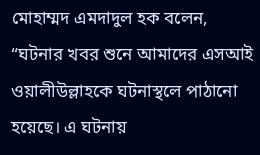মোহাম্মদ এমদাদুল হক বলেন, “ঘটনার খবর শুনে আমাদের এসআই ওয়ালীউল্লাহকে ঘটনাস্থলে পাঠানো হয়েছে। এ ঘটনায়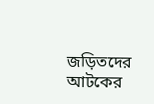জড়িতদের আটকের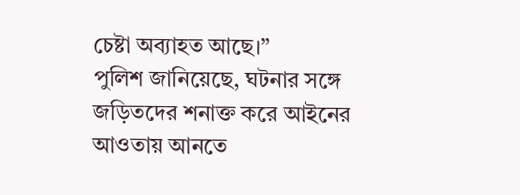চেষ্টা অব্যাহত আছে।”
পুলিশ জানিয়েছে, ঘটনার সঙ্গে জড়িতদের শনাক্ত করে আইনের আওতায় আনতে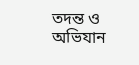তদন্ত ও অভিযান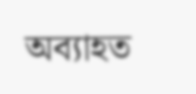অব্যাহত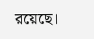রয়েছে।